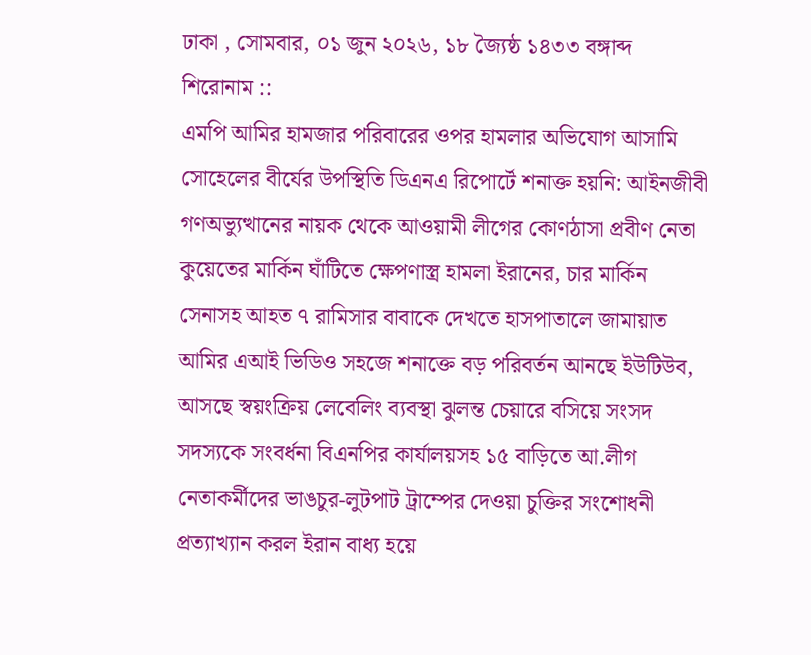ঢাকা , সোমবার, ০১ জুন ২০২৬, ১৮ জ্যৈষ্ঠ ১৪৩৩ বঙ্গাব্দ
শিরোনাম ::
এমপি আমির হামজার পরিবারের ওপর হামলার অভিযোগ আসামি সোহেলের বীর্যের উপস্থিতি ডিএনএ রিপোর্টে শনাক্ত হয়নি: আইনজীবী গণঅভ্যুত্থানের নায়ক থেকে আওয়ামী লীগের কোণঠাসা প্রবীণ নেতা কুয়েতের মার্কিন ঘাঁটিতে ক্ষেপণাস্ত্র হামলা ইরানের, চার মার্কিন সেনাসহ আহত ৭ রামিসার বাবাকে দেখতে হাসপাতালে জামায়াত আমির এআই ভিডিও সহজে শনাক্তে বড় পরিবর্তন আনছে ইউটিউব, আসছে স্বয়ংক্রিয় লেবেলিং ব্যবস্থা ঝুলন্ত চেয়ারে বসিয়ে সংসদ সদস্যকে সংবর্ধনা বিএনপির কার্যালয়সহ ১৫ বাড়িতে আ.লীগ নেতাকর্মীদের ভাঙচুর-লুটপাট ট্রাম্পের দেওয়া চুক্তির সংশোধনী প্রত্যাখ্যান করল ইরান বাধ্য হয়ে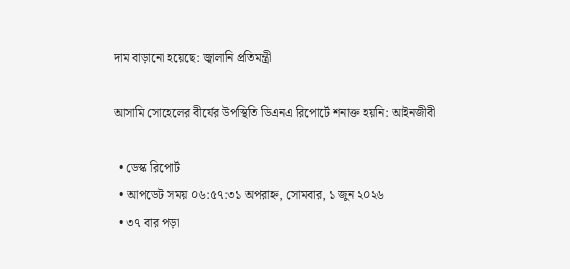দাম বাড়ানো হয়েছে: জ্বালানি প্রতিমন্ত্রী

আসামি সোহেলের বীর্যের উপস্থিতি ডিএনএ রিপোর্টে শনাক্ত হয়নি: আইনজীবী

  • ডেস্ক রিপোর্ট
  • আপডেট সময় ০৬:৫৭:৩১ অপরাহ্ন, সোমবার, ১ জুন ২০২৬
  • ৩৭ বার পড়া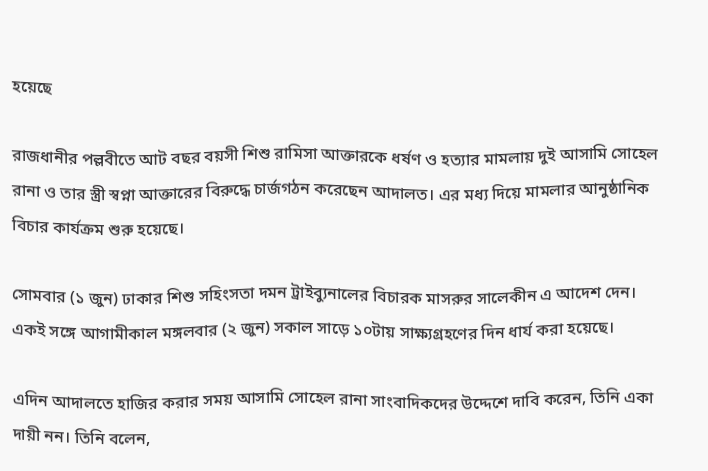হয়েছে

রাজধানীর পল্লবীতে আট বছর বয়সী শিশু রামিসা আক্তারকে ধর্ষণ ও হত্যার মামলায় দুই আসামি সোহেল রানা ও তার স্ত্রী স্বপ্না আক্তারের বিরুদ্ধে চার্জগঠন করেছেন আদালত। এর মধ্য দিয়ে মামলার আনুষ্ঠানিক বিচার কার্যক্রম শুরু হয়েছে।

সোমবার (১ জুন) ঢাকার শিশু সহিংসতা দমন ট্রাইব্যুনালের বিচারক মাসরুর সালেকীন এ আদেশ দেন। একই সঙ্গে আগামীকাল মঙ্গলবার (২ জুন) সকাল সাড়ে ১০টায় সাক্ষ্যগ্রহণের দিন ধার্য করা হয়েছে।

এদিন আদালতে হাজির করার সময় আসামি সোহেল রানা সাংবাদিকদের উদ্দেশে দাবি করেন, তিনি একা দায়ী নন। তিনি বলেন,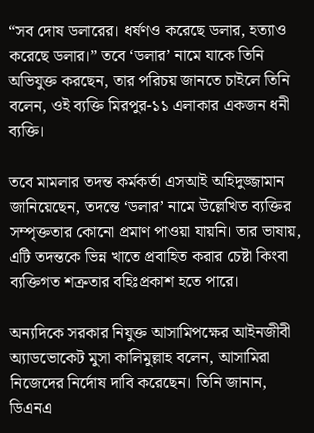“সব দোষ ডলারের। ধর্ষণও করেছে ডলার, হত্যাও করেছে ডলার।” তবে ‘ডলার’ নামে যাকে তিনি অভিযুক্ত করছেন, তার পরিচয় জানতে চাইলে তিনি বলেন, ওই ব্যক্তি মিরপুর-১১ এলাকার একজন ধনী ব্যক্তি।

তবে মামলার তদন্ত কর্মকর্তা এসআই অহিদুজ্জামান জানিয়েছেন, তদন্তে ‘ডলার’ নামে উল্লেখিত ব্যক্তির সম্পৃক্ততার কোনো প্রমাণ পাওয়া যায়নি। তার ভাষায়, এটি তদন্তকে ভিন্ন খাতে প্রবাহিত করার চেষ্টা কিংবা ব্যক্তিগত শত্রুতার বহিঃপ্রকাশ হতে পারে।

অন্যদিকে সরকার নিযুক্ত আসামিপক্ষের আইনজীবী অ্যাডভোকেট মুসা কালিমুল্লাহ বলেন, আসামিরা নিজেদের নির্দোষ দাবি করেছেন। তিনি জানান, ডিএনএ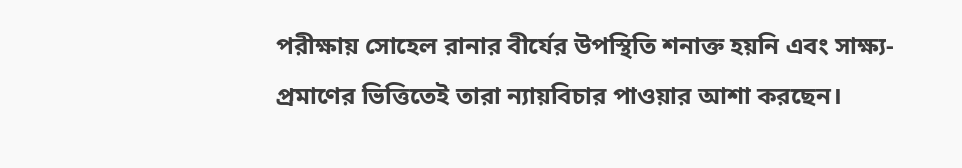পরীক্ষায় সোহেল রানার বীর্যের উপস্থিতি শনাক্ত হয়নি এবং সাক্ষ্য-প্রমাণের ভিত্তিতেই তারা ন্যায়বিচার পাওয়ার আশা করছেন।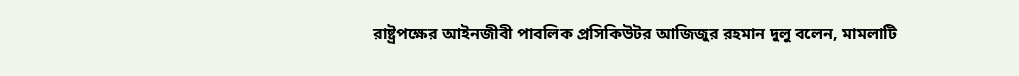রাষ্ট্রপক্ষের আইনজীবী পাবলিক প্রসিকিউটর আজিজুর রহমান দুলু বলেন, মামলাটি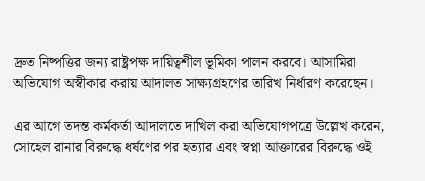দ্রুত নিষ্পত্তির জন্য রাষ্ট্রপক্ষ দায়িত্বশীল ভূমিকা পালন করবে। আসামিরা অভিযোগ অস্বীকার করায় আদালত সাক্ষ্যগ্রহণের তারিখ নির্ধারণ করেছেন।

এর আগে তদন্ত কর্মকর্তা আদালতে দাখিল করা অভিযোগপত্রে উল্লেখ করেন, সোহেল রানার বিরুদ্ধে ধর্ষণের পর হত্যার এবং স্বপ্না আক্তারের বিরুদ্ধে ওই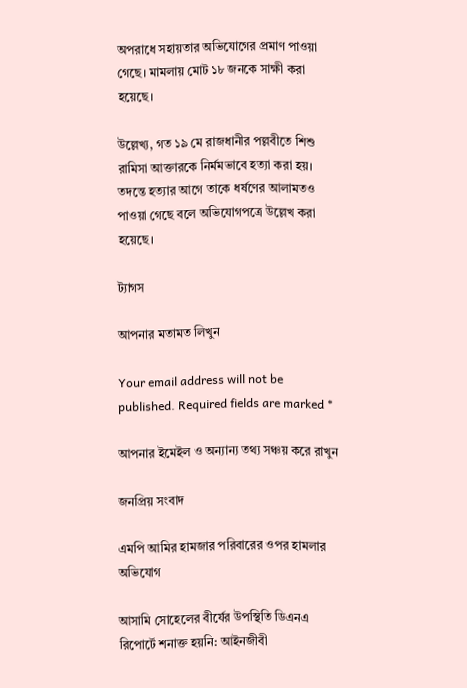অপরাধে সহায়তার অভিযোগের প্রমাণ পাওয়া গেছে। মামলায় মোট ১৮ জনকে সাক্ষী করা হয়েছে।

উল্লেখ্য, গত ১৯ মে রাজধানীর পল্লবীতে শিশু রামিসা আক্তারকে নির্মমভাবে হত্যা করা হয়। তদন্তে হত্যার আগে তাকে ধর্ষণের আলামতও পাওয়া গেছে বলে অভিযোগপত্রে উল্লেখ করা হয়েছে।

ট্যাগস

আপনার মতামত লিখুন

Your email address will not be published. Required fields are marked *

আপনার ইমেইল ও অন্যান্য তথ্য সঞ্চয় করে রাখুন

জনপ্রিয় সংবাদ

এমপি আমির হামজার পরিবারের ওপর হামলার অভিযোগ

আসামি সোহেলের বীর্যের উপস্থিতি ডিএনএ রিপোর্টে শনাক্ত হয়নি: আইনজীবী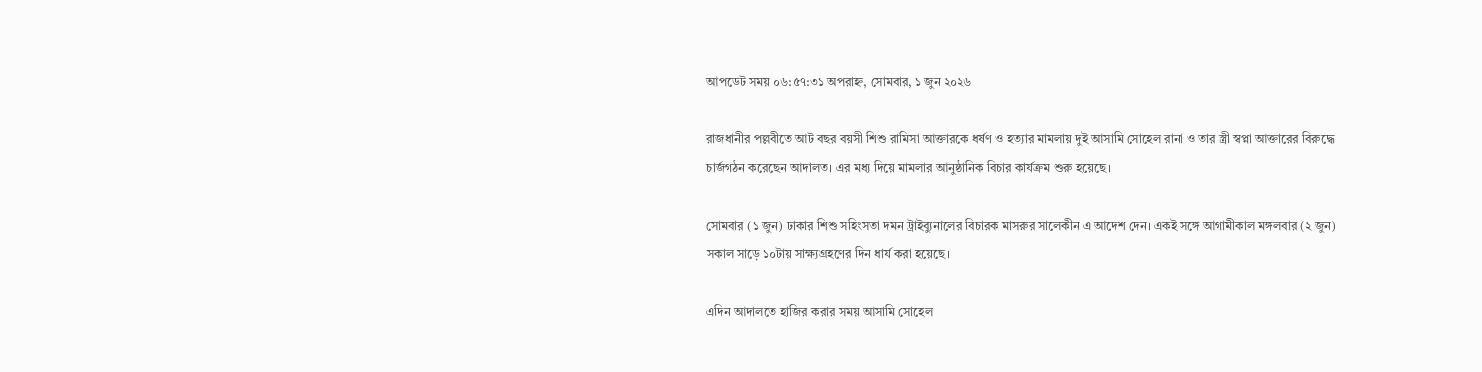আপডেট সময় ০৬:৫৭:৩১ অপরাহ্ন, সোমবার, ১ জুন ২০২৬

রাজধানীর পল্লবীতে আট বছর বয়সী শিশু রামিসা আক্তারকে ধর্ষণ ও হত্যার মামলায় দুই আসামি সোহেল রানা ও তার স্ত্রী স্বপ্না আক্তারের বিরুদ্ধে চার্জগঠন করেছেন আদালত। এর মধ্য দিয়ে মামলার আনুষ্ঠানিক বিচার কার্যক্রম শুরু হয়েছে।

সোমবার (১ জুন) ঢাকার শিশু সহিংসতা দমন ট্রাইব্যুনালের বিচারক মাসরুর সালেকীন এ আদেশ দেন। একই সঙ্গে আগামীকাল মঙ্গলবার (২ জুন) সকাল সাড়ে ১০টায় সাক্ষ্যগ্রহণের দিন ধার্য করা হয়েছে।

এদিন আদালতে হাজির করার সময় আসামি সোহেল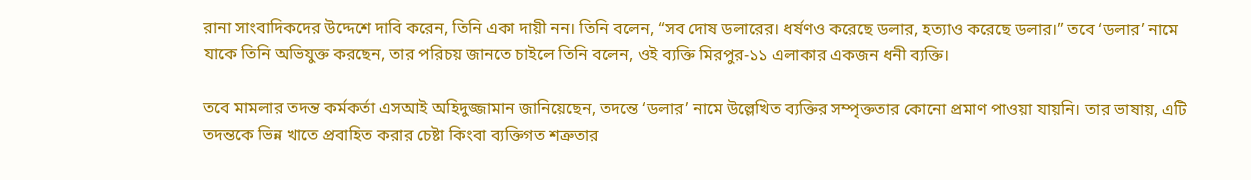রানা সাংবাদিকদের উদ্দেশে দাবি করেন, তিনি একা দায়ী নন। তিনি বলেন, “সব দোষ ডলারের। ধর্ষণও করেছে ডলার, হত্যাও করেছে ডলার।” তবে ‘ডলার’ নামে যাকে তিনি অভিযুক্ত করছেন, তার পরিচয় জানতে চাইলে তিনি বলেন, ওই ব্যক্তি মিরপুর-১১ এলাকার একজন ধনী ব্যক্তি।

তবে মামলার তদন্ত কর্মকর্তা এসআই অহিদুজ্জামান জানিয়েছেন, তদন্তে ‘ডলার’ নামে উল্লেখিত ব্যক্তির সম্পৃক্ততার কোনো প্রমাণ পাওয়া যায়নি। তার ভাষায়, এটি তদন্তকে ভিন্ন খাতে প্রবাহিত করার চেষ্টা কিংবা ব্যক্তিগত শত্রুতার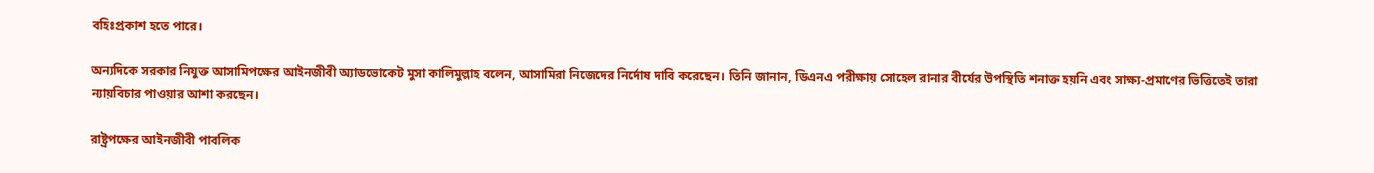বহিঃপ্রকাশ হতে পারে।

অন্যদিকে সরকার নিযুক্ত আসামিপক্ষের আইনজীবী অ্যাডভোকেট মুসা কালিমুল্লাহ বলেন, আসামিরা নিজেদের নির্দোষ দাবি করেছেন। তিনি জানান, ডিএনএ পরীক্ষায় সোহেল রানার বীর্যের উপস্থিতি শনাক্ত হয়নি এবং সাক্ষ্য-প্রমাণের ভিত্তিতেই তারা ন্যায়বিচার পাওয়ার আশা করছেন।

রাষ্ট্রপক্ষের আইনজীবী পাবলিক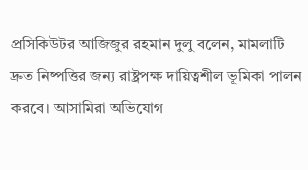প্রসিকিউটর আজিজুর রহমান দুলু বলেন, মামলাটি দ্রুত নিষ্পত্তির জন্য রাষ্ট্রপক্ষ দায়িত্বশীল ভূমিকা পালন করবে। আসামিরা অভিযোগ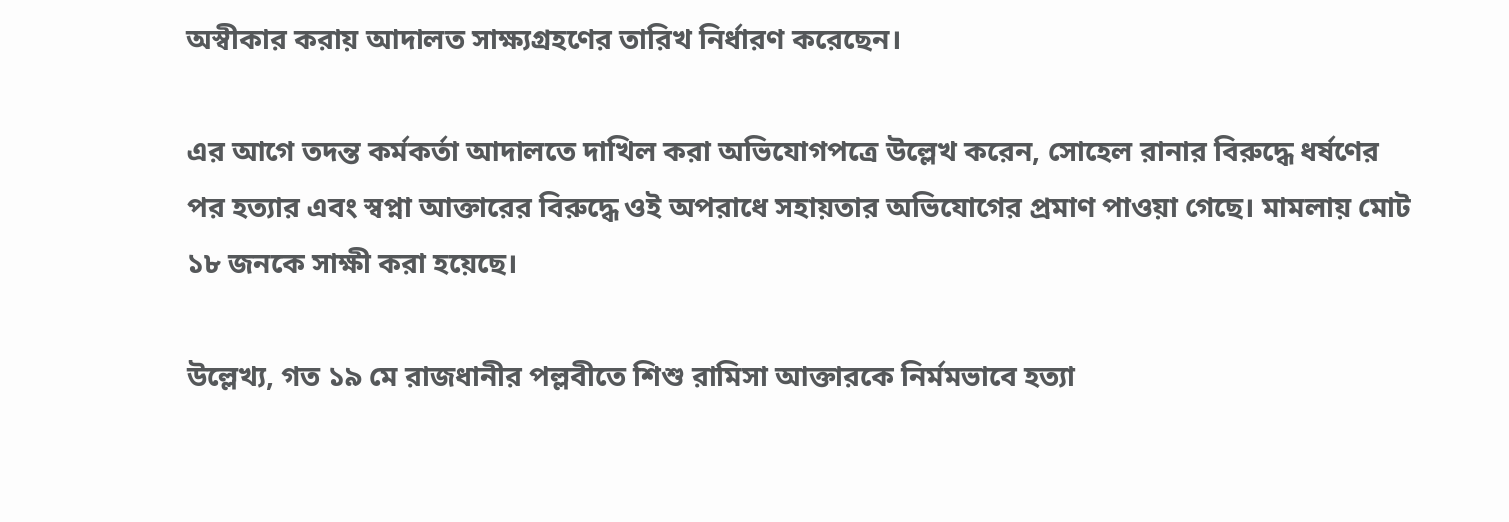অস্বীকার করায় আদালত সাক্ষ্যগ্রহণের তারিখ নির্ধারণ করেছেন।

এর আগে তদন্ত কর্মকর্তা আদালতে দাখিল করা অভিযোগপত্রে উল্লেখ করেন, সোহেল রানার বিরুদ্ধে ধর্ষণের পর হত্যার এবং স্বপ্না আক্তারের বিরুদ্ধে ওই অপরাধে সহায়তার অভিযোগের প্রমাণ পাওয়া গেছে। মামলায় মোট ১৮ জনকে সাক্ষী করা হয়েছে।

উল্লেখ্য, গত ১৯ মে রাজধানীর পল্লবীতে শিশু রামিসা আক্তারকে নির্মমভাবে হত্যা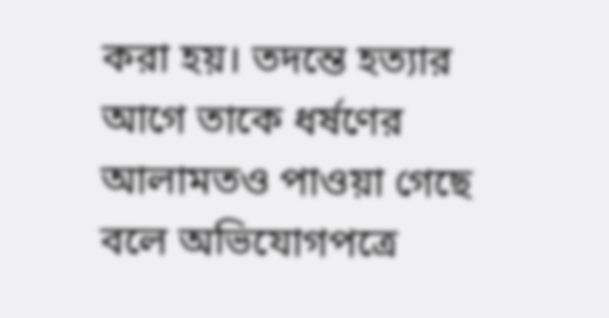করা হয়। তদন্তে হত্যার আগে তাকে ধর্ষণের আলামতও পাওয়া গেছে বলে অভিযোগপত্রে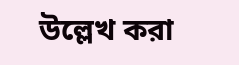উল্লেখ করা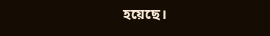হয়েছে।